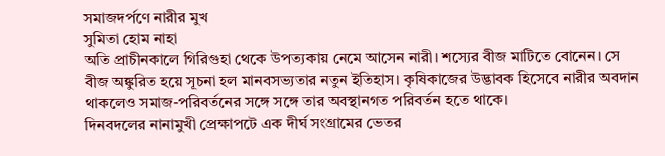সমাজদর্পণে নারীর মুখ
সুমিতা হোম নাহা
অতি প্রাচীনকালে গিরিগুহা থেকে উপত্যকায় নেমে আসেন নারী। শস্যের বীজ মাটিতে বোনেন। সে বীজ অঙ্কুরিত হয়ে সূচনা হল মানবসভ্যতার নতুন ইতিহাস। কৃষিকাজের উদ্ভাবক হিসেবে নারীর অবদান থাকলেও সমাজ-পরিবর্তনের সঙ্গে সঙ্গে তার অবস্থানগত পরিবর্তন হতে থাকে।
দিনবদলের নানামুখী প্রেক্ষাপটে এক দীর্ঘ সংগ্রামের ভেতর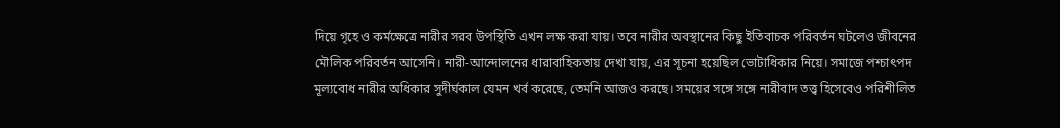দিয়ে গৃহে ও কর্মক্ষেত্রে নারীর সরব উপস্থিতি এখন লক্ষ করা যায়। তবে নারীর অবস্থানের কিছু ইতিবাচক পরিবর্তন ঘটলেও জীবনের মৌলিক পরিবর্তন আসেনি। নারী-আন্দোলনের ধারাবাহিকতায় দেখা যায়, এর সূচনা হয়েছিল ভোটাধিকার নিয়ে। সমাজে পশ্চাৎপদ মূল্যবোধ নারীর অধিকার সুদীর্ঘকাল যেমন খর্ব করেছে, তেমনি আজও করছে। সময়ের সঙ্গে সঙ্গে নারীবাদ তত্ত্ব হিসেবেও পরিশীলিত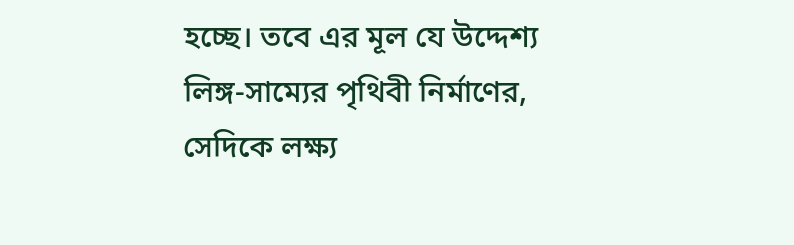হচ্ছে। তবে এর মূল যে উদ্দেশ্য লিঙ্গ-সাম্যের পৃথিবী নির্মাণের, সেদিকে লক্ষ্য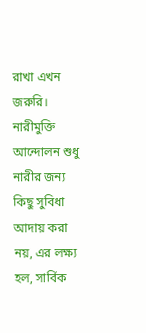রাখা এখন জরুরি।
নারীমুক্তি আন্দোলন শুধু নারীর জন্য কিছু সুবিধা আদায় করা নয়, এর লক্ষ্য হল, সার্বিক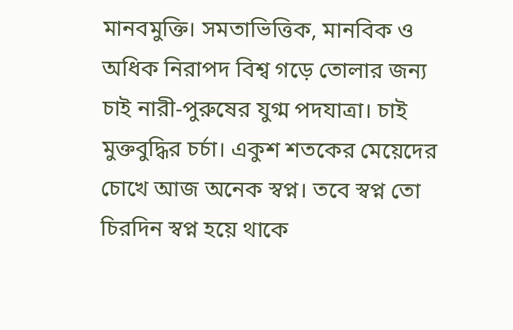মানবমুক্তি। সমতাভিত্তিক, মানবিক ও অধিক নিরাপদ বিশ্ব গড়ে তোলার জন্য চাই নারী-পুরুষের যুগ্ম পদযাত্রা। চাই মুক্তবুদ্ধির চর্চা। একুশ শতকের মেয়েদের চোখে আজ অনেক স্বপ্ন। তবে স্বপ্ন তো চিরদিন স্বপ্ন হয়ে থাকে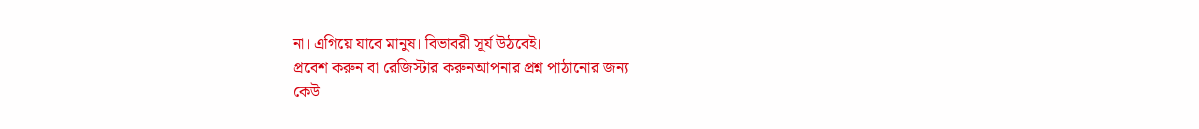না। এগিয়ে যাবে মানুষ। বিভাবরী সূর্য উঠবেই।
প্রবেশ করুন বা রেজিস্টার করুনআপনার প্রশ্ন পাঠানোর জন্য
কেউ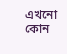এখনো কোন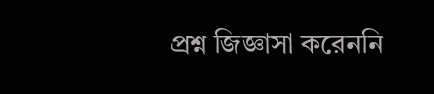প্রশ্ন জিজ্ঞাসা করেননি